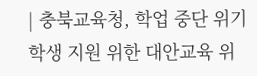| 충북교육청, 학업 중단 위기 학생 지원 위한 대안교육 위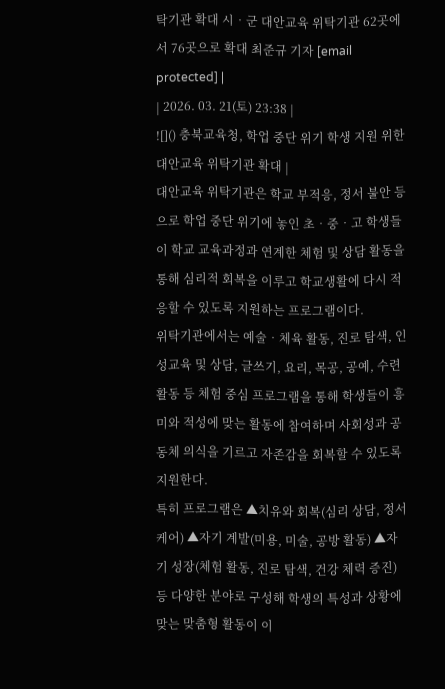탁기관 확대 시‧군 대안교육 위탁기관 62곳에서 76곳으로 확대 최준규 기자 [email protected] |
| 2026. 03. 21(토) 23:38 |
![]() 충북교육청, 학업 중단 위기 학생 지원 위한 대안교육 위탁기관 확대 |
대안교육 위탁기관은 학교 부적응, 정서 불안 등으로 학업 중단 위기에 놓인 초‧중‧고 학생들이 학교 교육과정과 연계한 체험 및 상담 활동을 통해 심리적 회복을 이루고 학교생활에 다시 적응할 수 있도록 지원하는 프로그램이다.
위탁기관에서는 예술‧체육 활동, 진로 탐색, 인성교육 및 상담, 글쓰기, 요리, 목공, 공예, 수련 활동 등 체험 중심 프로그램을 통해 학생들이 흥미와 적성에 맞는 활동에 참여하며 사회성과 공동체 의식을 기르고 자존감을 회복할 수 있도록 지원한다.
특히 프로그램은 ▲치유와 회복(심리 상담, 정서 케어) ▲자기 계발(미용, 미술, 공방 활동) ▲자기 성장(체험 활동, 진로 탐색, 건강 체력 증진) 등 다양한 분야로 구성해 학생의 특성과 상황에 맞는 맞춤형 활동이 이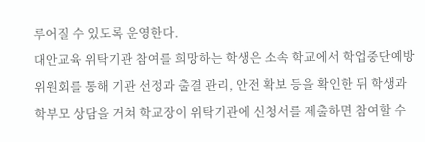루어질 수 있도록 운영한다.
대안교육 위탁기관 참여를 희망하는 학생은 소속 학교에서 학업중단예방위원회를 통해 기관 선정과 출결 관리, 안전 확보 등을 확인한 뒤 학생과 학부모 상담을 거쳐 학교장이 위탁기관에 신청서를 제출하면 참여할 수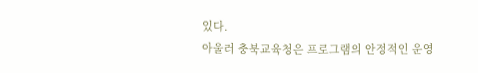있다.
아울러 충북교육청은 프로그램의 안정적인 운영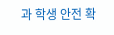과 학생 안전 확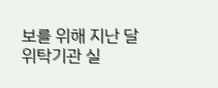보를 위해 지난 달 위탁기관 실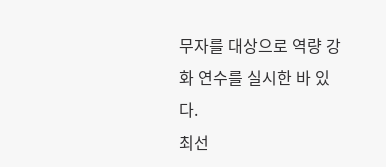무자를 대상으로 역량 강화 연수를 실시한 바 있다.
최선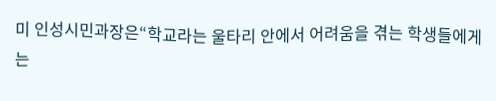미 인성시민과장은“학교라는 울타리 안에서 어려움을 겪는 학생들에게는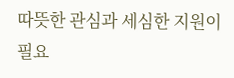따뜻한 관심과 세심한 지원이 필요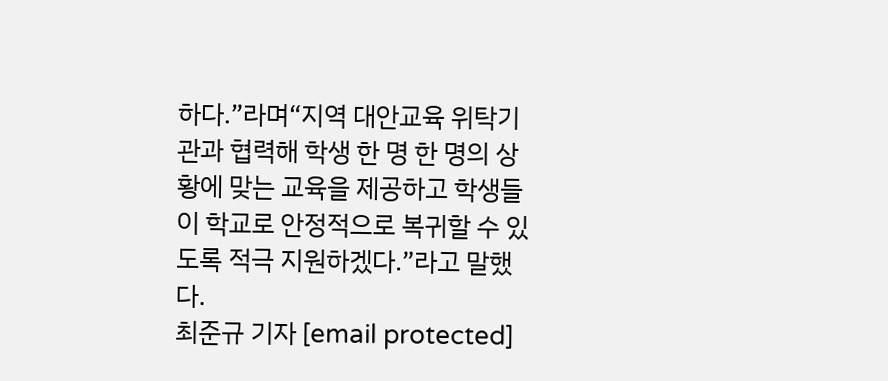하다.”라며“지역 대안교육 위탁기관과 협력해 학생 한 명 한 명의 상황에 맞는 교육을 제공하고 학생들이 학교로 안정적으로 복귀할 수 있도록 적극 지원하겠다.”라고 말했다.
최준규 기자 [email protected]